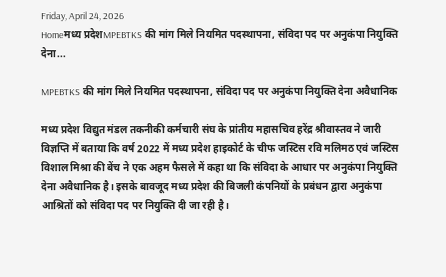Friday, April 24, 2026
Homeमध्य प्रदेशMPEBTKS की मांग मिले नियमित पदस्थापना, संविदा पद पर अनुकंपा नियुक्ति देना...

MPEBTKS की मांग मिले नियमित पदस्थापना, संविदा पद पर अनुकंपा नियुक्ति देना अवैधानिक

मध्य प्रदेश विद्युत मंडल तकनीकी कर्मचारी संघ के प्रांतीय महासचिव हरेंद्र श्रीवास्तव ने जारी विज्ञप्ति में बताया कि वर्ष 2022 में मध्य प्रदेश हाइकोर्ट के चीफ जस्टिस रवि मलिमठ एवं जस्टिस विशाल मिश्रा की बेंच ने एक अहम फैसले में कहा था कि संविदा के आधार पर अनुकंपा नियुक्ति देना अवैधानिक है। इसके बावजूद मध्य प्रदेश की बिजली कंपनियों के प्रबंधन द्वारा अनुकंपा आश्रितों को संविदा पद पर नियुक्ति दी जा रही है।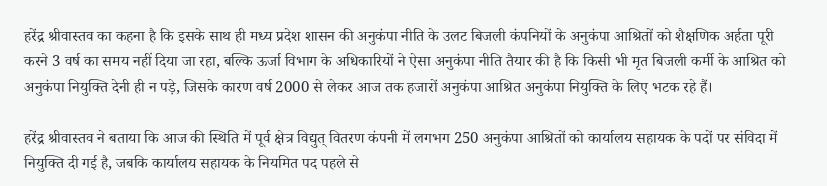हरेंद्र श्रीवास्तव का कहना है कि इसके साथ ही मध्य प्रदेश शासन की अनुकंपा नीति के उलट बिजली कंपनियों के अनुकंपा आश्रितों को शैक्षणिक अर्हता पूरी करने 3 वर्ष का समय नहीं दिया जा रहा, बल्कि ऊर्जा विभाग के अधिकारियों ने ऐसा अनुकंपा नीति तैयार की है कि किसी भी मृत बिजली कर्मी के आश्रित को अनुकंपा नियुक्ति देनी ही न पड़े, जिसके कारण वर्ष 2000 से लेकर आज तक हजारों अनुकंपा आश्रित अनुकंपा नियुक्ति के लिए भटक रहे हैं।

हरेंद्र श्रीवास्तव ने बताया कि आज की स्थिति में पूर्व क्षेत्र विद्युत् वितरण कंपनी में लगभग 250 अनुकंपा आश्रितों को कार्यालय सहायक के पदों पर संविदा में नियुक्ति दी गई है, जबकि कार्यालय सहायक के नियमित पद पहले से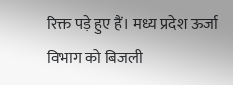रिक्त पड़े हुए हैं। मध्य प्रदेश ऊर्जा विभाग को बिजली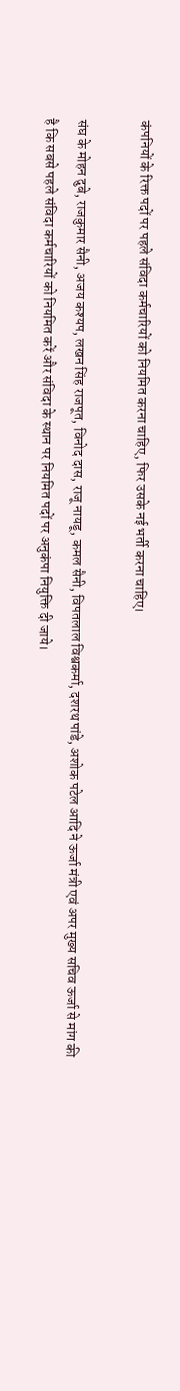कंपनियों के रिक्त पदों पर पहले संविदा कर्मचारियों को नियमित करना चाहिए, फिर उसके नई भर्ती करना चाहिए।

संघ के मोहन दुबे, राजकुमार सैनी, अजय कश्यप, लखन सिंह राजपूत, विनोद दास, राजू नायडू, कमल सैनी, विपतलाल विश्वकर्मा, दशरथ पांडे, अशोक पटेल आदि ने ऊर्जा मंत्री एवं अपर मुख्य सचिव ऊर्जा से मांग की है कि सबसे पहले संविदा कर्मचारियों को नियमित करें और संविदा के स्थान पर नियमित पदों पर अनुकंपा नियुक्ति दी जाये।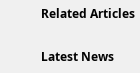Related Articles

Latest News